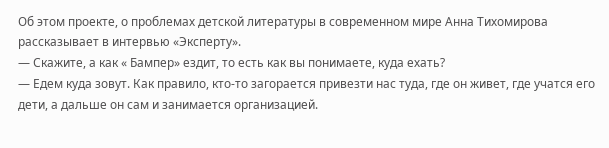Об этом проекте, о проблемах детской литературы в современном мире Анна Тихомирова рассказывает в интервью «Эксперту».
— Скажите, а как « Бампер» ездит, то есть как вы понимаете, куда ехать?
— Едем куда зовут. Как правило, кто-то загорается привезти нас туда, где он живет, где учатся его дети, а дальше он сам и занимается организацией.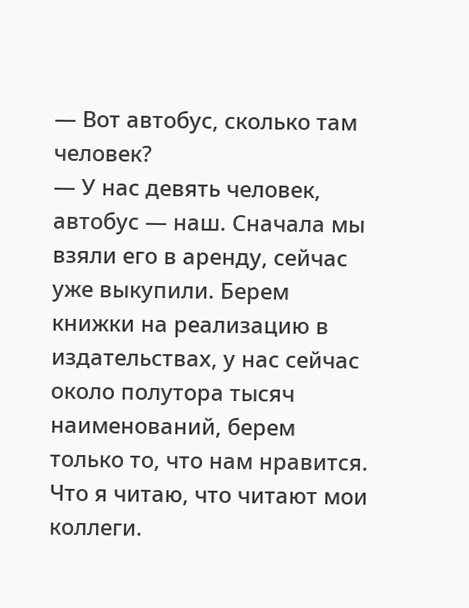— Вот автобус, сколько там человек?
— У нас девять человек, автобус — наш. Сначала мы взяли его в аренду, сейчас уже выкупили. Берем книжки на реализацию в издательствах, у нас сейчас около полутора тысяч наименований, берем только то, что нам нравится. Что я читаю, что читают мои коллеги.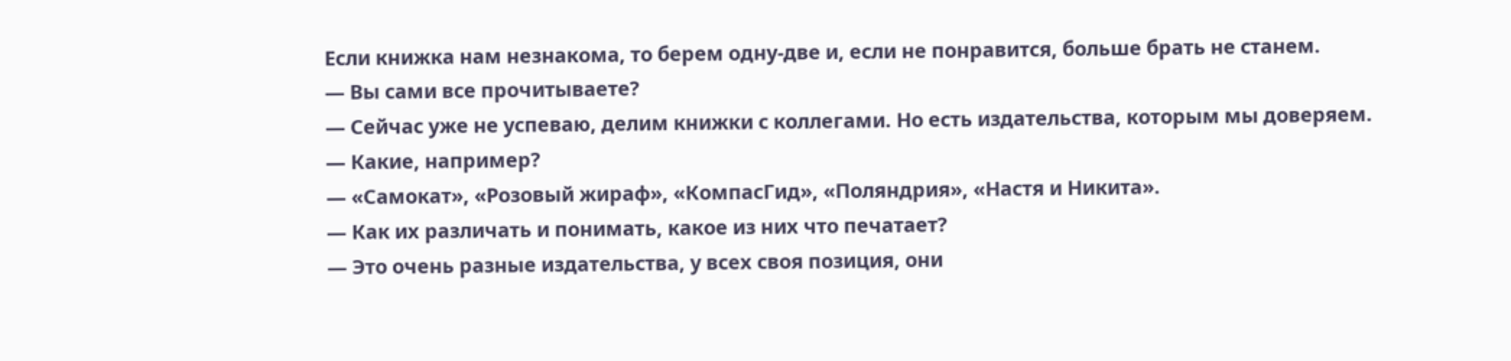Если книжка нам незнакома, то берем одну-две и, если не понравится, больше брать не станем.
— Вы сами все прочитываете?
— Сейчас уже не успеваю, делим книжки с коллегами. Но есть издательства, которым мы доверяем.
— Какие, например?
— «Самокат», «Розовый жираф», «КомпасГид», «Поляндрия», «Настя и Никита».
— Как их различать и понимать, какое из них что печатает?
— Это очень разные издательства, у всех своя позиция, они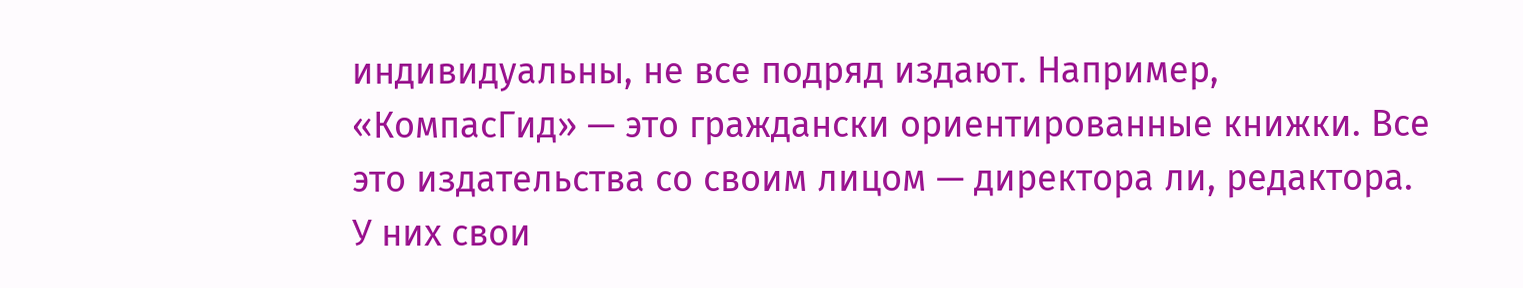индивидуальны, не все подряд издают. Например, «КомпасГид» — это граждански ориентированные книжки. Все это издательства со своим лицом — директора ли, редактора. У них свои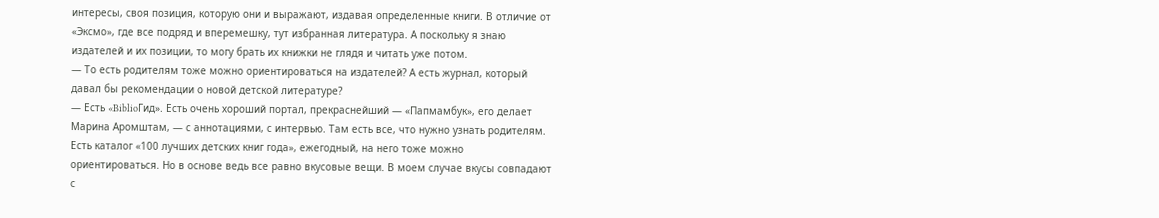интересы, своя позиция, которую они и выражают, издавая определенные книги. В отличие от «Эксмо», где все подряд и вперемешку, тут избранная литература. А поскольку я знаю издателей и их позиции, то могу брать их книжки не глядя и читать уже потом.
— То есть родителям тоже можно ориентироваться на издателей? А есть журнал, который давал бы рекомендации о новой детской литературе?
— Есть «BiblioГид». Есть очень хороший портал, прекраснейший — «Папмамбук», его делает Марина Аромштам, — с аннотациями, с интервью. Там есть все, что нужно узнать родителям. Есть каталог «100 лучших детских книг года», ежегодный, на него тоже можно ориентироваться. Но в основе ведь все равно вкусовые вещи. В моем случае вкусы совпадают с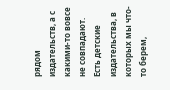рядом издательств, а с какими-то вовсе не совпадают. Есть детские издательства, в которых мы что-то берем,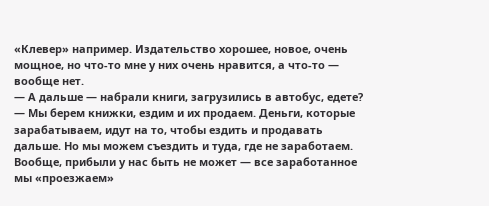«Клевер» например. Издательство хорошее, новое, очень мощное, но что-то мне у них очень нравится, а что-то — вообще нет.
— А дальше — набрали книги, загрузились в автобус, едете?
— Мы берем книжки, ездим и их продаем. Деньги, которые зарабатываем, идут на то, чтобы ездить и продавать дальше. Но мы можем съездить и туда, где не заработаем. Вообще, прибыли у нас быть не может — все заработанное мы «проезжаем»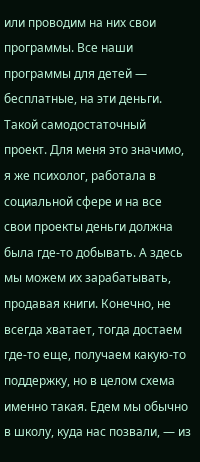или проводим на них свои программы. Все наши программы для детей — бесплатные, на эти деньги. Такой самодостаточный проект. Для меня это значимо, я же психолог, работала в социальной сфере и на все свои проекты деньги должна была где-то добывать. А здесь мы можем их зарабатывать, продавая книги. Конечно, не всегда хватает, тогда достаем где-то еще, получаем какую-то поддержку, но в целом схема именно такая. Едем мы обычно в школу, куда нас позвали, — из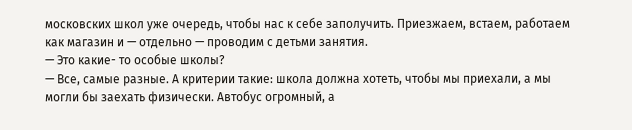московских школ уже очередь, чтобы нас к себе заполучить. Приезжаем, встаем, работаем как магазин и — отдельно — проводим с детьми занятия.
— Это какие- то особые школы?
— Все, самые разные. А критерии такие: школа должна хотеть, чтобы мы приехали, а мы могли бы заехать физически. Автобус огромный, а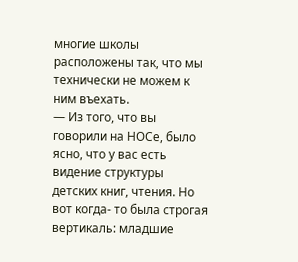многие школы расположены так, что мы технически не можем к ним въехать.
— Из того, что вы говорили на НОСе, было ясно, что у вас есть видение структуры детских книг, чтения. Но вот когда- то была строгая вертикаль: младшие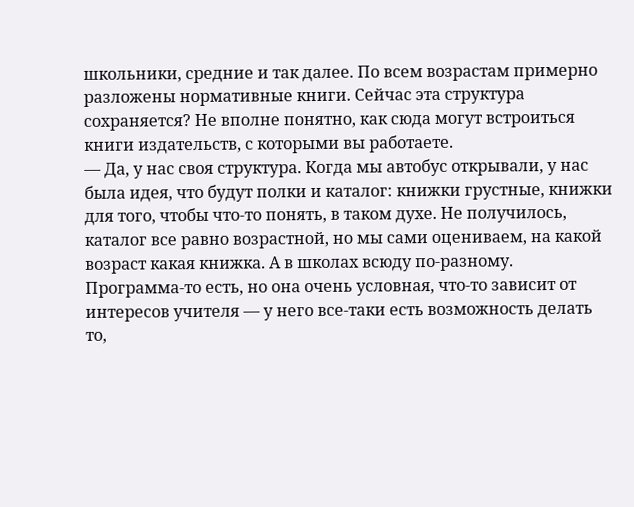школьники, средние и так далее. По всем возрастам примерно разложены нормативные книги. Сейчас эта структура сохраняется? Не вполне понятно, как сюда могут встроиться книги издательств, с которыми вы работаете.
— Да, у нас своя структура. Когда мы автобус открывали, у нас была идея, что будут полки и каталог: книжки грустные, книжки для того, чтобы что-то понять, в таком духе. Не получилось, каталог все равно возрастной, но мы сами оцениваем, на какой возраст какая книжка. А в школах всюду по-разному. Программа-то есть, но она очень условная, что-то зависит от интересов учителя — у него все-таки есть возможность делать то,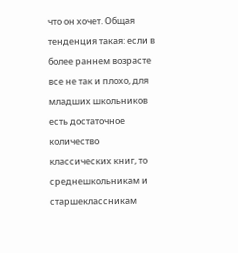что он хочет. Общая тенденция такая: если в более раннем возрасте все не так и плохо, для младших школьников есть достаточное количество классических книг, то среднешкольникам и старшеклассникам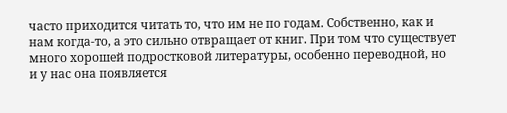часто приходится читать то, что им не по годам. Собственно, как и нам когда-то, а это сильно отвращает от книг. При том что существует много хорошей подростковой литературы, особенно переводной, но и у нас она появляется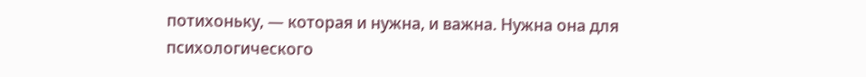потихоньку, — которая и нужна, и важна. Нужна она для психологического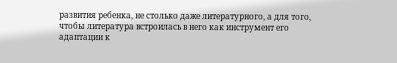развития ребенка, не столько даже литературного, а для того, чтобы литература встроилась в него как инструмент его адаптации к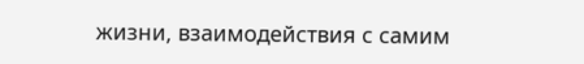жизни, взаимодействия с самим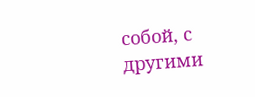собой, с другими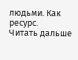людьми. Как ресурс.
Читать дальше